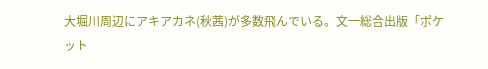大堀川周辺にアキアカネ(秋茜)が多数飛んでいる。文一総合出版「ポケット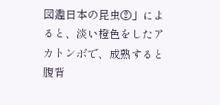図鑑日本の昆虫②」によると、淡い橙色をしたアカトンボで、成熟すると腹背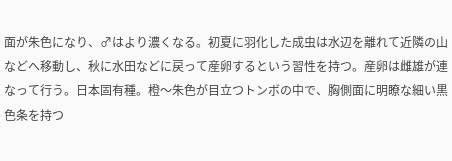面が朱色になり、♂はより濃くなる。初夏に羽化した成虫は水辺を離れて近隣の山などへ移動し、秋に水田などに戻って産卵するという習性を持つ。産卵は雌雄が連なって行う。日本固有種。橙〜朱色が目立つトンボの中で、胸側面に明瞭な細い黒色条を持つ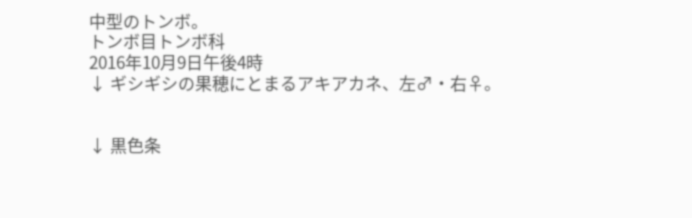中型のトンボ。
トンボ目トンボ科
2016年10月9日午後4時
↓ ギシギシの果穂にとまるアキアカネ、左♂・右♀。


↓ 黒色条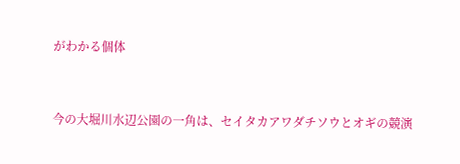がわかる個体


今の大堀川水辺公園の一角は、セイタカアワダチソウとオギの競演